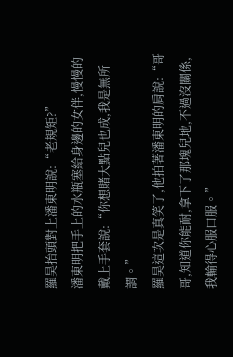羅昊抬頭對上潘東明說:“老規矩?”
潘東明把手上的水瓶塞給身邊的女伴,慢慢的戴上手套說:“你想賭大點兒也成,我是無所謂。”
羅昊這次是真笑了,他拍著潘東明的肩說:“哥哥,知道你能耐,拿下了那塊兒地,不過沒關係,我輸得心服口服。”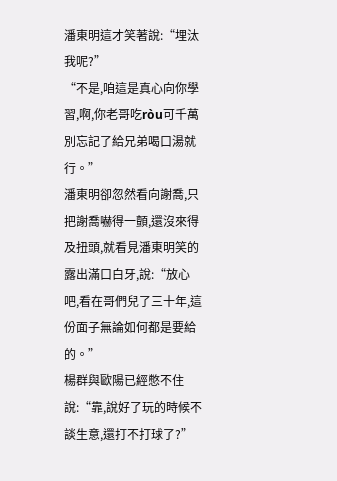潘東明這才笑著說:“埋汰我呢?”
“不是,咱這是真心向你學習,啊,你老哥吃ròu可千萬別忘記了給兄弟喝口湯就行。”
潘東明卻忽然看向謝喬,只把謝喬嚇得一顫,還沒來得及扭頭,就看見潘東明笑的露出滿口白牙,說:“放心吧,看在哥們兒了三十年,這份面子無論如何都是要給的。”
楊群與歐陽已經憋不住說:“靠,說好了玩的時候不談生意,還打不打球了?”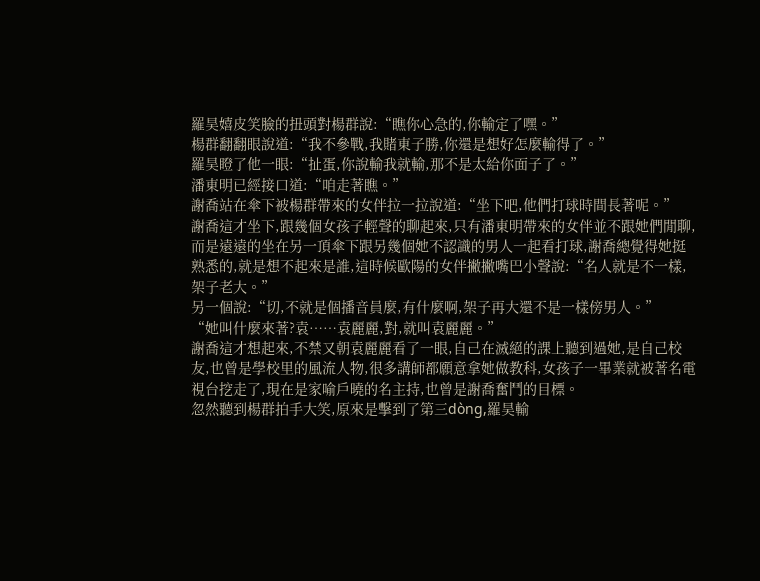羅昊嬉皮笑臉的扭頭對楊群說:“瞧你心急的,你輸定了嘿。”
楊群翻翻眼說道:“我不參戰,我賭東子勝,你還是想好怎麼輸得了。”
羅昊瞪了他一眼:“扯蛋,你說輸我就輸,那不是太給你面子了。”
潘東明已經接口道:“咱走著瞧。”
謝喬站在傘下被楊群帶來的女伴拉一拉說道:“坐下吧,他們打球時間長著呢。”
謝喬這才坐下,跟幾個女孩子輕聲的聊起來,只有潘東明帶來的女伴並不跟她們閒聊,而是遠遠的坐在另一頂傘下跟另幾個她不認識的男人一起看打球,謝喬總覺得她挺熟悉的,就是想不起來是誰,這時候歐陽的女伴撇撇嘴巴小聲說:“名人就是不一樣,架子老大。”
另一個說:“切,不就是個播音員麼,有什麼啊,架子再大還不是一樣傍男人。”
“她叫什麼來著?袁……袁麗麗,對,就叫袁麗麗。”
謝喬這才想起來,不禁又朝袁麗麗看了一眼,自己在滅絕的課上聽到過她,是自己校友,也曾是學校里的風流人物,很多講師都願意拿她做教科,女孩子一畢業就被著名電視台挖走了,現在是家喻戶曉的名主持,也曾是謝喬奮鬥的目標。
忽然聽到楊群拍手大笑,原來是擊到了第三dòng,羅昊輸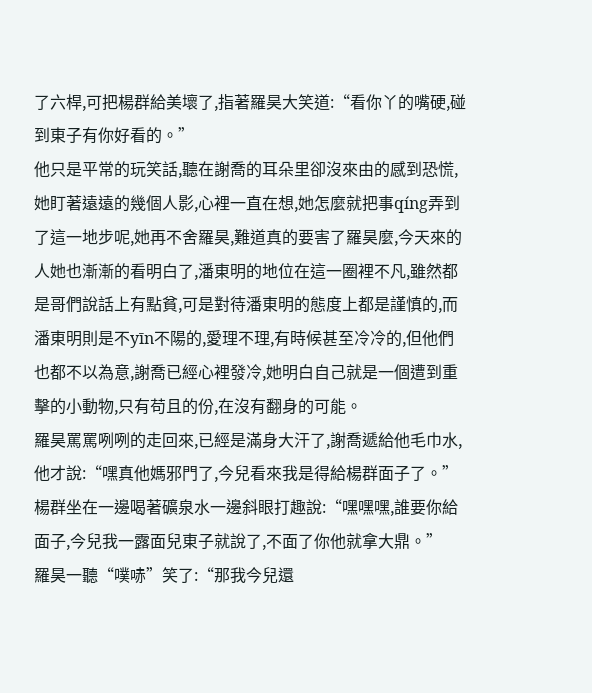了六桿,可把楊群給美壞了,指著羅昊大笑道:“看你丫的嘴硬,碰到東子有你好看的。”
他只是平常的玩笑話,聽在謝喬的耳朵里卻沒來由的感到恐慌,她盯著遠遠的幾個人影,心裡一直在想,她怎麼就把事qíng弄到了這一地步呢,她再不舍羅昊,難道真的要害了羅昊麼,今天來的人她也漸漸的看明白了,潘東明的地位在這一圈裡不凡,雖然都是哥們說話上有點貧,可是對待潘東明的態度上都是謹慎的,而潘東明則是不yīn不陽的,愛理不理,有時候甚至冷冷的,但他們也都不以為意,謝喬已經心裡發冷,她明白自己就是一個遭到重擊的小動物,只有苟且的份,在沒有翻身的可能。
羅昊罵罵咧咧的走回來,已經是滿身大汗了,謝喬遞給他毛巾水,他才說:“嘿真他媽邪門了,今兒看來我是得給楊群面子了。”
楊群坐在一邊喝著礦泉水一邊斜眼打趣說:“嘿嘿嘿,誰要你給面子,今兒我一露面兒東子就說了,不面了你他就拿大鼎。”
羅昊一聽“噗哧”笑了:“那我今兒還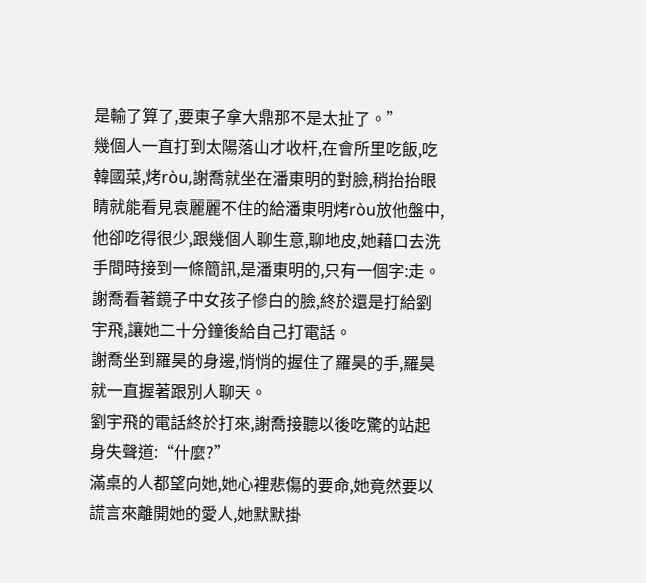是輸了算了,要東子拿大鼎那不是太扯了。”
幾個人一直打到太陽落山才收杆,在會所里吃飯,吃韓國菜,烤ròu,謝喬就坐在潘東明的對臉,稍抬抬眼睛就能看見袁麗麗不住的給潘東明烤ròu放他盤中,他卻吃得很少,跟幾個人聊生意,聊地皮,她藉口去洗手間時接到一條簡訊,是潘東明的,只有一個字:走。
謝喬看著鏡子中女孩子慘白的臉,終於還是打給劉宇飛,讓她二十分鐘後給自己打電話。
謝喬坐到羅昊的身邊,悄悄的握住了羅昊的手,羅昊就一直握著跟別人聊天。
劉宇飛的電話終於打來,謝喬接聽以後吃驚的站起身失聲道:“什麼?”
滿桌的人都望向她,她心裡悲傷的要命,她竟然要以謊言來離開她的愛人,她默默掛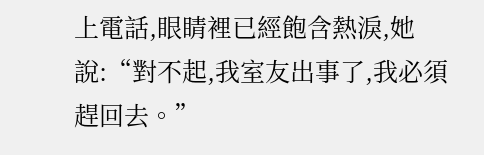上電話,眼睛裡已經飽含熱淚,她說:“對不起,我室友出事了,我必須趕回去。”